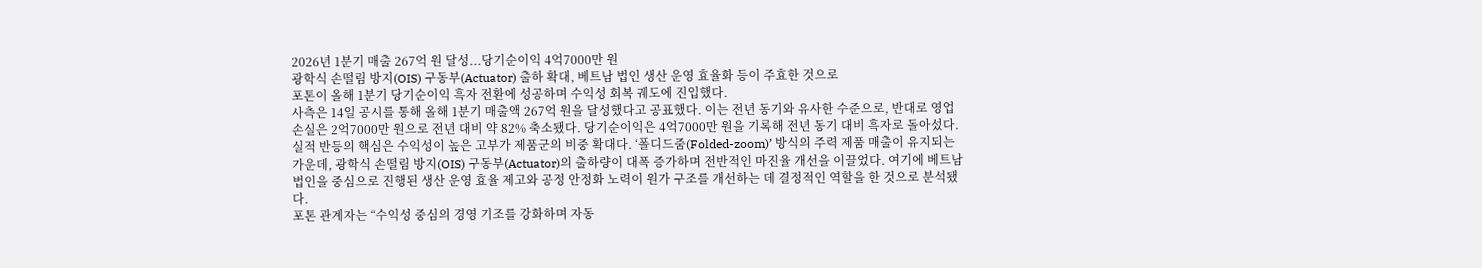2026년 1분기 매출 267억 원 달성...당기순이익 4억7000만 원
광학식 손떨림 방지(OIS) 구동부(Actuator) 출하 확대, 베트남 법인 생산 운영 효율화 등이 주효한 것으로
포톤이 올해 1분기 당기순이익 흑자 전환에 성공하며 수익성 회복 궤도에 진입했다.
사측은 14일 공시를 통해 올해 1분기 매출액 267억 원을 달성했다고 공표했다. 이는 전년 동기와 유사한 수준으로, 반대로 영업손실은 2억7000만 원으로 전년 대비 약 82% 축소됐다. 당기순이익은 4억7000만 원을 기록해 전년 동기 대비 흑자로 돌아섰다.
실적 반등의 핵심은 수익성이 높은 고부가 제품군의 비중 확대다. ‘폴디드줌(Folded-zoom)’ 방식의 주력 제품 매출이 유지되는 가운데, 광학식 손떨림 방지(OIS) 구동부(Actuator)의 출하량이 대폭 증가하며 전반적인 마진율 개선을 이끌었다. 여기에 베트남 법인을 중심으로 진행된 생산 운영 효율 제고와 공정 안정화 노력이 원가 구조를 개선하는 데 결정적인 역할을 한 것으로 분석됐다.
포톤 관계자는 “수익성 중심의 경영 기조를 강화하며 자동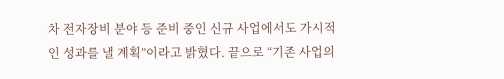차 전자장비 분야 등 준비 중인 신규 사업에서도 가시적인 성과를 낼 계획”이라고 밝혔다. 끝으로 “기존 사업의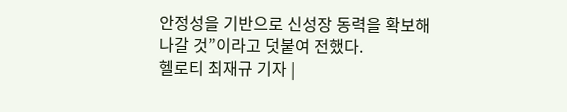안정성을 기반으로 신성장 동력을 확보해 나갈 것”이라고 덧붙여 전했다.
헬로티 최재규 기자 |